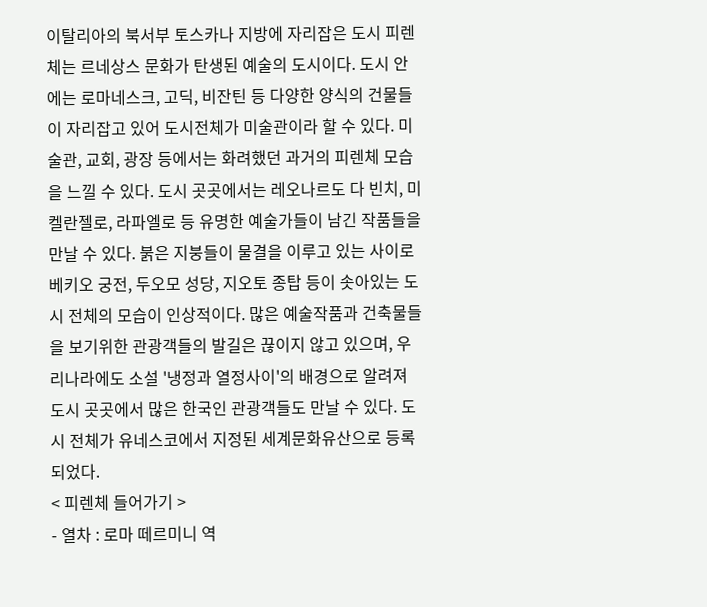이탈리아의 북서부 토스카나 지방에 자리잡은 도시 피렌체는 르네상스 문화가 탄생된 예술의 도시이다. 도시 안에는 로마네스크, 고딕, 비잔틴 등 다양한 양식의 건물들이 자리잡고 있어 도시전체가 미술관이라 할 수 있다. 미술관, 교회, 광장 등에서는 화려했던 과거의 피렌체 모습을 느낄 수 있다. 도시 곳곳에서는 레오나르도 다 빈치, 미켈란젤로, 라파엘로 등 유명한 예술가들이 남긴 작품들을 만날 수 있다. 붉은 지붕들이 물결을 이루고 있는 사이로 베키오 궁전, 두오모 성당, 지오토 종탑 등이 솟아있는 도시 전체의 모습이 인상적이다. 많은 예술작품과 건축물들을 보기위한 관광객들의 발길은 끊이지 않고 있으며, 우리나라에도 소설 '냉정과 열정사이'의 배경으로 알려져 도시 곳곳에서 많은 한국인 관광객들도 만날 수 있다. 도시 전체가 유네스코에서 지정된 세계문화유산으로 등록되었다.
< 피렌체 들어가기 >
- 열차 : 로마 떼르미니 역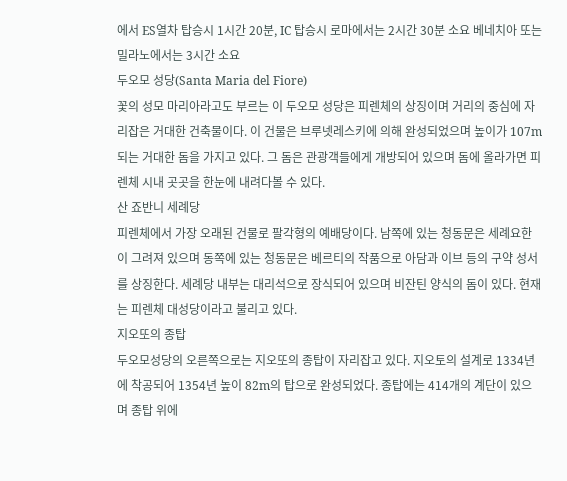에서 ES열차 탑승시 1시간 20분, IC 탑승시 로마에서는 2시간 30분 소요 베네치아 또는 밀라노에서는 3시간 소요
두오모 성당(Santa Maria del Fiore)
꽃의 성모 마리아라고도 부르는 이 두오모 성당은 피렌체의 상징이며 거리의 중심에 자리잡은 거대한 건축물이다. 이 건물은 브루넷레스키에 의해 완성되었으며 높이가 107m되는 거대한 돔을 가지고 있다. 그 돔은 관광객들에게 개방되어 있으며 돔에 올라가면 피렌체 시내 곳곳을 한눈에 내려다볼 수 있다.
산 죠반니 세례당
피렌체에서 가장 오래된 건물로 팔각형의 예배당이다. 남쪽에 있는 청동문은 세례요한이 그려져 있으며 동쪽에 있는 청동문은 베르티의 작품으로 아담과 이브 등의 구약 성서를 상징한다. 세례당 내부는 대리석으로 장식되어 있으며 비잔틴 양식의 돔이 있다. 현재는 피렌체 대성당이라고 불리고 있다.
지오또의 종탑
두오모성당의 오른쪽으로는 지오또의 종탑이 자리잡고 있다. 지오토의 설계로 1334년에 착공되어 1354년 높이 82m의 탑으로 완성되었다. 종탑에는 414개의 계단이 있으며 종탑 위에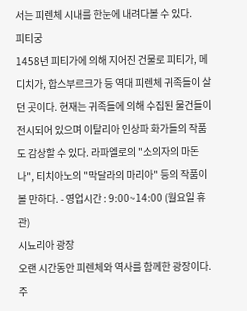서는 피렌체 시내를 한눈에 내려다볼 수 있다.
피티궁
1458년 피티가에 의해 지어진 건물로 피티가, 메디치가, 합스부르크가 등 역대 피렌체 귀족들이 살던 곳이다. 현재는 귀족들에 의해 수집된 물건들이 전시되어 있으며 이탈리아 인상파 화가들의 작품도 감상할 수 있다. 라파엘로의 "소의자의 마돈나", 티치아노의 "막달라의 마리아" 등의 작품이 볼 만하다. - 영업시간 : 9:00~14:00 (월요일 휴관)
시뇨리아 광장
오랜 시간동안 피렌체와 역사를 함께한 광장이다. 주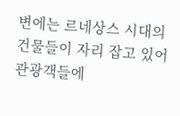변에는 르네상스 시대의 건물들이 자리 잡고 있어 관광객들에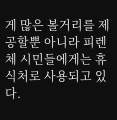게 많은 볼거리를 제공할뿐 아니라 피렌체 시민들에게는 휴식처로 사용되고 있다.